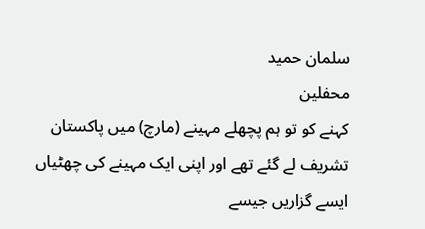سلمان حمید
محفلین
کہنے کو تو ہم پچھلے مہینے (مارچ) میں پاکستان تشریف لے گئے تھے اور اپنی ایک مہینے کی چھٹیاں ایسے گزاریں جیسے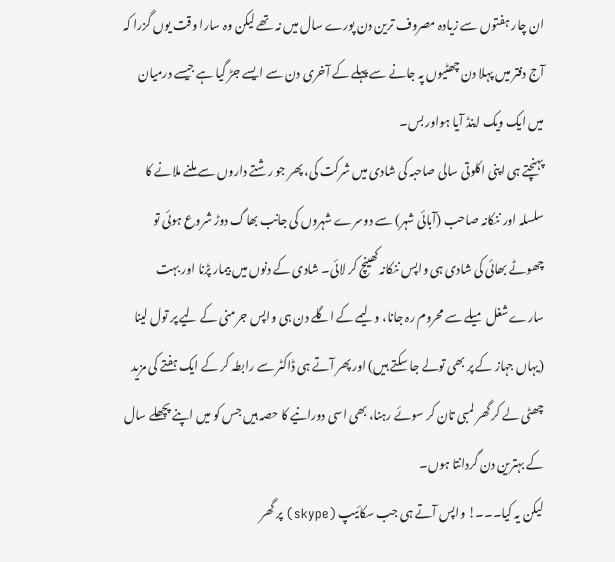ان چار ہفتوں سے زیادہ مصروف ترین دن پورے سال میں نہ تھے لیکن وہ سارا وقت یوں گزرا کہ آج دفتر میں پہلا دن چھٹیوں پہ جانے سے پہلے کے آخری دن سے ایسے جڑ گیا ہے جیسے درمیان میں ایک ویک اینڈ آیا ہواور بس۔
پہنچتے ہی اپنی اکلوتی سالی صاحبہ کی شادی میں شرکت کی، پھر جو رشتے داروں سے ملنے ملانے کا سلسلہ اور ننکانہ صاحب (آبائی شہر) سے دوسرے شہروں کی جانب بھاگ دوڑ شروع ہوئی تو چھوٹے بھائی کی شادی ہی واپس ننکانہ کھینچ کر لائی۔ شادی کے دنوں میں بیمار پڑنا اور بہت سارے شغل میلے سے محروم رہ جانا، ولیمے کے اگلے دن ہی واپس جرمنی کے لیے پر تول لینا (یہاں جہاز کے پر بھی تولے جا سکتے ہیں) اور پھر آتے ہی ڈاکٹر سے رابطہ کر کے ایک ہفتے کی مزید چھٹی لے کر گھر لمبی تان کر سوئے رہنا، بھی اسی دورانیے کا حصہ ہیں جس کو میں اپنے پچھلے سال کے بہترین دن گردانتا ہوں۔
لیکن یہ کیا۔۔۔! واپس آتے ہی جب سکائیپ (skype) پر گھر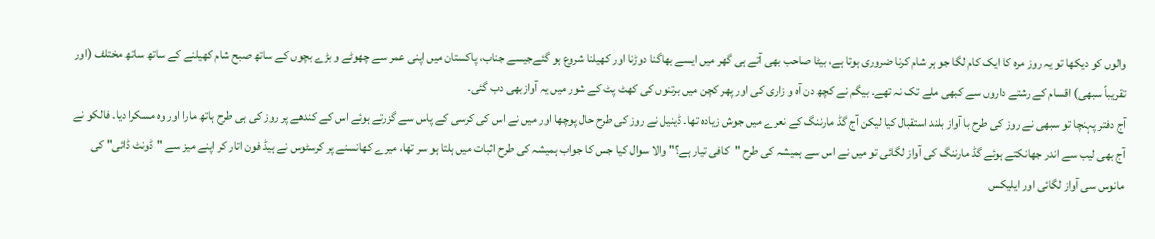والوں کو دیکھا تو یہ روز مرہ کا ایک کام لگا جو ہر شام کرنا ضروری ہوتا ہے، بیٹا صاحب بھی آتے ہی گھر میں ایسے بھاگنا دوڑنا اور کھیلنا شروع ہو گئےجیسے جناب، پاکستان میں اپنی عمر سے چھوٹے و بڑے بچوں کے ساتھ صبح شام کھیلنے کے ساتھ ساتھ مختلف (اور تقریباً سبھی) اقسام کے رشتے داروں سے کبھی ملے تک نہ تھے۔ بیگم نے کچھ دن آہ و زاری کی اور پھر کچن میں برتنوں کی کھٹ پٹ کے شور میں یہ آوازبھی دب گئی۔
آج دفتر پہنچا تو سبھی نے روز کی طرح با آواز بلند استقبال کیا لیکن آج گڈ مارننگ کے نعرے میں جوش زیادہ تھا۔ ڈینیل نے روز کی طرح حال پوچھا اور میں نے اس کی کرسی کے پاس سے گزرتے ہوئے اس کے کندھے پر روز کی ہی طرح ہاتھ مارا اور وہ مسکرا دیا۔ فالکو نے آج بھی لیب سے اندر جھانکتے ہوئے گڈ مارننگ کی آواز لگائی تو میں نے اس سے ہمیشہ کی طرح "کافی تیار ہے؟" والا سوال کیا جس کا جواب ہمیشہ کی طرح اثبات میں ہلتا ہو سر تھا، میرے کھانسنے پر کرسٹوس نے ہیڈ فون اتار کر اپنے میز سے "ڈونٹ ڈائی" کی مانوس سی آواز لگائی اور ایلیکس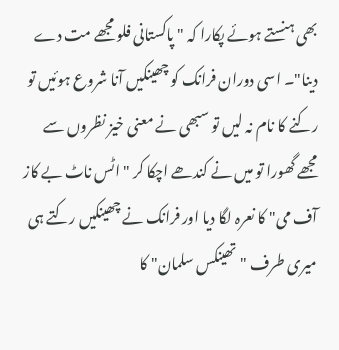بھی ہنستے ہوئے پکارا کہ "پاکستانی فلو مجھے مت دے دینا"۔ اسی دوران فرانک کو چھینکیں آنا شروع ہوئیں تو رکنے کا نام نہ لیں تو سبھی نے معنی خیز نظروں سے مجھے گھورا تو میں نے کندھے اچکا کر "اٹس ناٹ بے کاز آف می" کا نعرہ لگا دیا اور فرانک نے چھینکیں رکتے ہی میری طرف "تھینکس سلمان" کا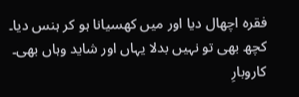فقرہ اچھال دیا اور میں کھسیانا ہو کر ہنس دیا۔
کچھ بھی تو نہیں بدلا یہاں اور شاید وہاں بھی۔ کاروبارِ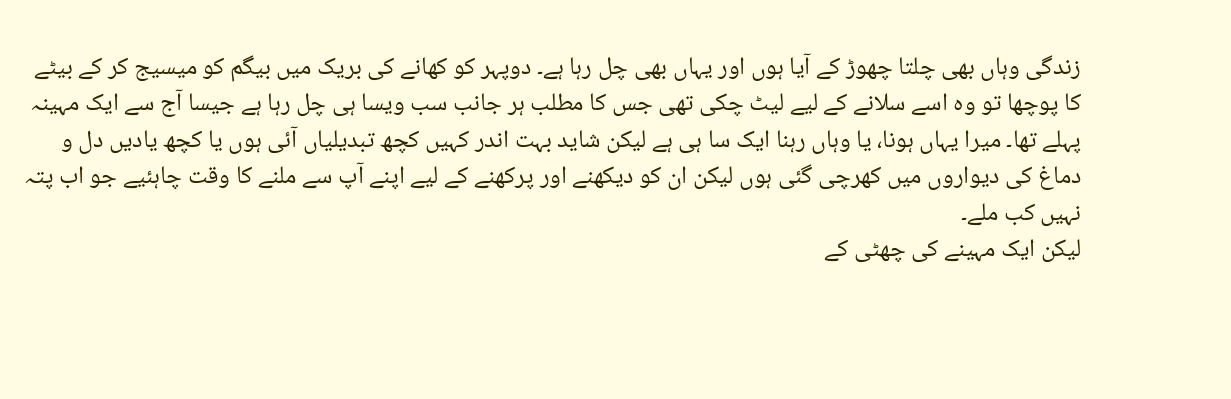زندگی وہاں بھی چلتا چھوڑ کے آیا ہوں اور یہاں بھی چل رہا ہے۔ دوپہر کو کھانے کی بریک میں بیگم کو میسیج کر کے بیٹے کا پوچھا تو وہ اسے سلانے کے لیے لیٹ چکی تھی جس کا مطلب ہر جانب سب ویسا ہی چل رہا ہے جیسا آج سے ایک مہینہ پہلے تھا۔ میرا یہاں ہونا، یا وہاں رہنا ایک سا ہی ہے لیکن شاید بہت اندر کہیں کچھ تبدیلیاں آئی ہوں یا کچھ یادیں دل و دماغ کی دیواروں میں کھرچی گئی ہوں لیکن ان کو دیکھنے اور پرکھنے کے لیے اپنے آپ سے ملنے کا وقت چاہئیے جو اب پتہ نہیں کب ملے۔
لیکن ایک مہینے کی چھٹی کے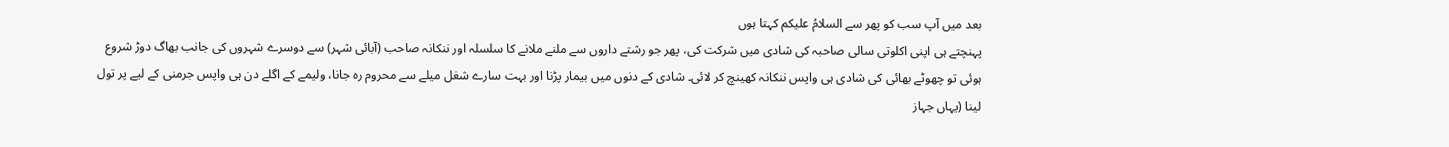بعد میں آپ سب کو پھر سے السلامُ علیکم کہتا ہوں
پہنچتے ہی اپنی اکلوتی سالی صاحبہ کی شادی میں شرکت کی، پھر جو رشتے داروں سے ملنے ملانے کا سلسلہ اور ننکانہ صاحب (آبائی شہر) سے دوسرے شہروں کی جانب بھاگ دوڑ شروع ہوئی تو چھوٹے بھائی کی شادی ہی واپس ننکانہ کھینچ کر لائی۔ شادی کے دنوں میں بیمار پڑنا اور بہت سارے شغل میلے سے محروم رہ جانا، ولیمے کے اگلے دن ہی واپس جرمنی کے لیے پر تول لینا (یہاں جہاز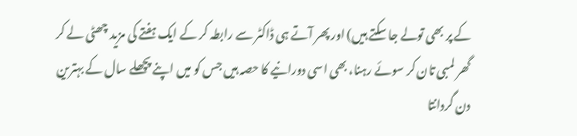کے پر بھی تولے جا سکتے ہیں) اور پھر آتے ہی ڈاکٹر سے رابطہ کر کے ایک ہفتے کی مزید چھٹی لے کر گھر لمبی تان کر سوئے رہنا، بھی اسی دورانیے کا حصہ ہیں جس کو میں اپنے پچھلے سال کے بہترین دن گردانتا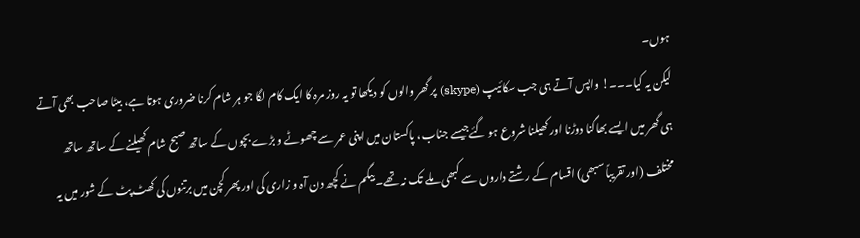ہوں۔
لیکن یہ کیا۔۔۔! واپس آتے ہی جب سکائیپ (skype) پر گھر والوں کو دیکھا تو یہ روز مرہ کا ایک کام لگا جو ہر شام کرنا ضروری ہوتا ہے، بیٹا صاحب بھی آتے ہی گھر میں ایسے بھاگنا دوڑنا اور کھیلنا شروع ہو گئےجیسے جناب، پاکستان میں اپنی عمر سے چھوٹے و بڑے بچوں کے ساتھ صبح شام کھیلنے کے ساتھ ساتھ مختلف (اور تقریباً سبھی) اقسام کے رشتے داروں سے کبھی ملے تک نہ تھے۔ بیگم نے کچھ دن آہ و زاری کی اور پھر کچن میں برتنوں کی کھٹ پٹ کے شور میں یہ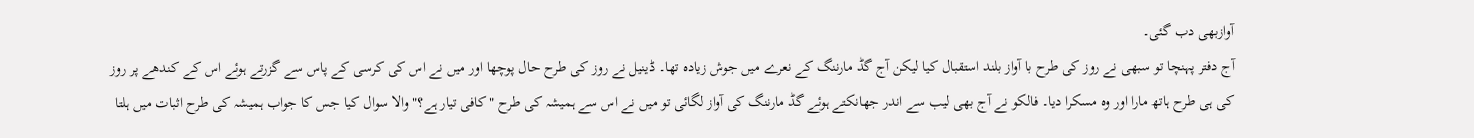آوازبھی دب گئی۔
آج دفتر پہنچا تو سبھی نے روز کی طرح با آواز بلند استقبال کیا لیکن آج گڈ مارننگ کے نعرے میں جوش زیادہ تھا۔ ڈینیل نے روز کی طرح حال پوچھا اور میں نے اس کی کرسی کے پاس سے گزرتے ہوئے اس کے کندھے پر روز کی ہی طرح ہاتھ مارا اور وہ مسکرا دیا۔ فالکو نے آج بھی لیب سے اندر جھانکتے ہوئے گڈ مارننگ کی آواز لگائی تو میں نے اس سے ہمیشہ کی طرح "کافی تیار ہے؟" والا سوال کیا جس کا جواب ہمیشہ کی طرح اثبات میں ہلتا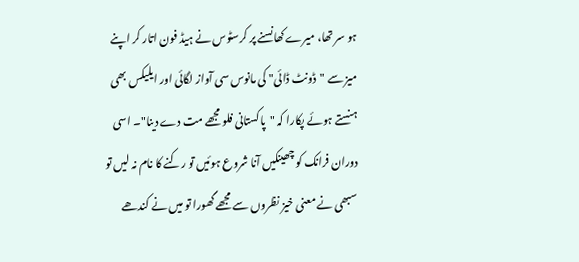ہو سر تھا، میرے کھانسنے پر کرسٹوس نے ہیڈ فون اتار کر اپنے میز سے "ڈونٹ ڈائی" کی مانوس سی آواز لگائی اور ایلیکس بھی ہنستے ہوئے پکارا کہ "پاکستانی فلو مجھے مت دے دینا"۔ اسی دوران فرانک کو چھینکیں آنا شروع ہوئیں تو رکنے کا نام نہ لیں تو سبھی نے معنی خیز نظروں سے مجھے گھورا تو میں نے کندھے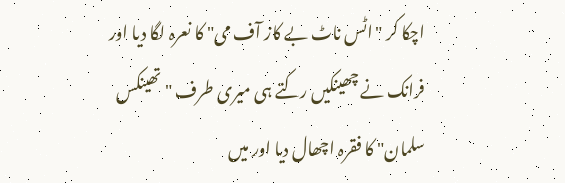اچکا کر "اٹس ناٹ بے کاز آف می" کا نعرہ لگا دیا اور فرانک نے چھینکیں رکتے ہی میری طرف "تھینکس سلمان" کا فقرہ اچھال دیا اور میں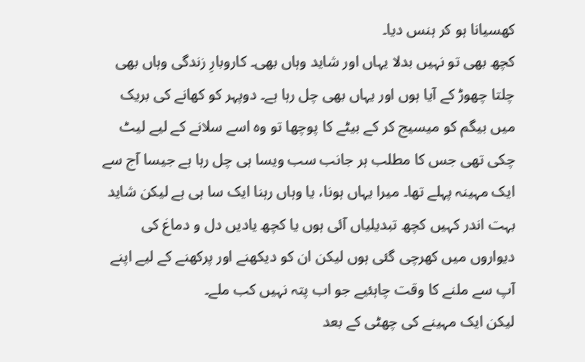کھسیانا ہو کر ہنس دیا۔
کچھ بھی تو نہیں بدلا یہاں اور شاید وہاں بھی۔ کاروبارِ زندگی وہاں بھی چلتا چھوڑ کے آیا ہوں اور یہاں بھی چل رہا ہے۔ دوپہر کو کھانے کی بریک میں بیگم کو میسیج کر کے بیٹے کا پوچھا تو وہ اسے سلانے کے لیے لیٹ چکی تھی جس کا مطلب ہر جانب سب ویسا ہی چل رہا ہے جیسا آج سے ایک مہینہ پہلے تھا۔ میرا یہاں ہونا، یا وہاں رہنا ایک سا ہی ہے لیکن شاید بہت اندر کہیں کچھ تبدیلیاں آئی ہوں یا کچھ یادیں دل و دماغ کی دیواروں میں کھرچی گئی ہوں لیکن ان کو دیکھنے اور پرکھنے کے لیے اپنے آپ سے ملنے کا وقت چاہئیے جو اب پتہ نہیں کب ملے۔
لیکن ایک مہینے کی چھٹی کے بعد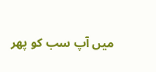میں آپ سب کو پھر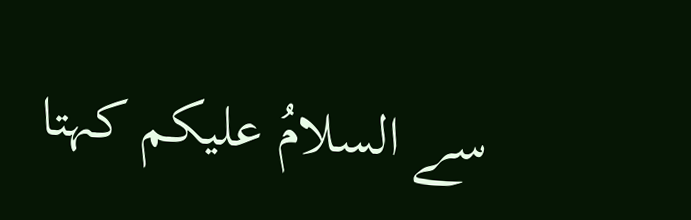سے السلامُ علیکم کہتا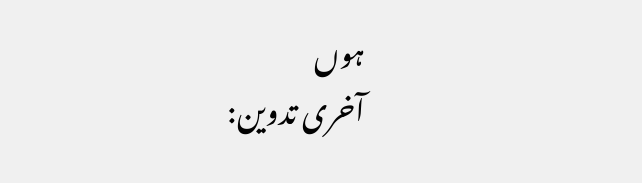ہوں
آخری تدوین: